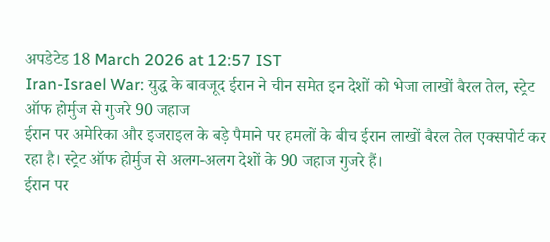अपडेटेड 18 March 2026 at 12:57 IST
Iran-Israel War: युद्ध के बावजूद ईरान ने चीन समेत इन देशों को भेजा लाखों बैरल तेल, स्ट्रेट ऑफ होर्मुज से गुजरे 90 जहाज
ईरान पर अमेरिका और इजराइल के बड़े पैमाने पर हमलों के बीच ईरान लाखों बैरल तेल एक्सपोर्ट कर रहा है। स्ट्रेट ऑफ होर्मुज से अलग-अलग देशों के 90 जहाज गुजरे हैं।
ईरान पर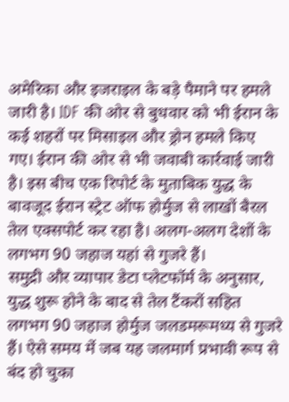अमेरिका और इजराइल के बड़े पैमाने पर हमले जारी है। IDF की ओर से बुधवार को भी ईरान के कई शहरों पर मिसाइल और ड्रोन हमले किए गए। ईरान की ओर से भी जवाबी कार्रवाई जारी है। इस बीच एक रिपोर्ट के मुताबिक युद्ध के बावजूद ईरान स्ट्रेट ऑफ होर्मुज से लाखों बैरल तेल एक्सपोर्ट कर रहा है। अलग-अलग देशों के लगभग 90 जहाज यहां से गुजरे हैं।
समुद्री और व्यापार डेटा प्लेटफॉर्म के अनुसार, युद्ध शुरू होने के बाद से तेल टैंकरों सहित लगभग 90 जहाज होर्मुज जलडमरूमध्य से गुजरे हैं। ऐसे समय में जब यह जलमार्ग प्रभावी रूप से बंद हो चुका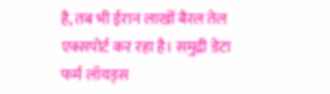है, तब भी ईरान लाखों बैरल तेल एक्सपोर्ट कर रहा है। समुद्री डेटा फर्म लॉयड्स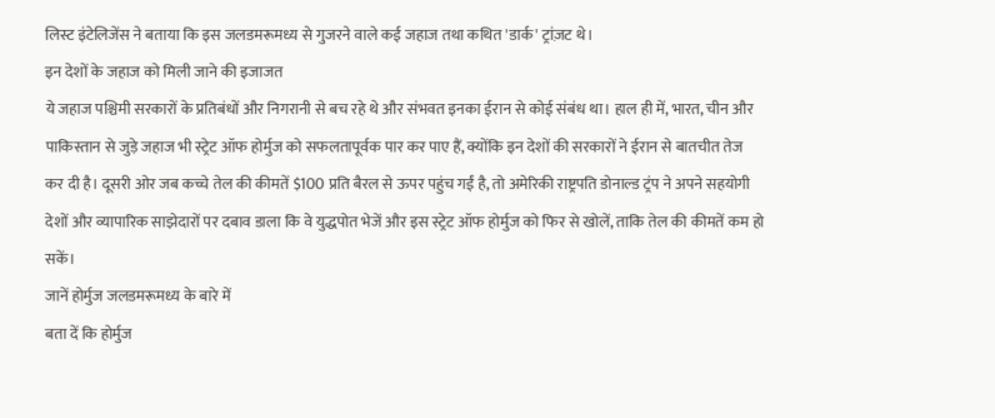लिस्ट इंटेलिजेंस ने बताया कि इस जलडमरूमध्य से गुजरने वाले कई जहाज तथा कथित 'डार्क' ट्रांज़ट थे।
इन देशों के जहाज को मिली जाने की इजाजत
ये जहाज पश्चिमी सरकारों के प्रतिबंधों और निगरानी से बच रहे थे और संभवत इनका ईरान से कोई संबंध था। हाल ही में, भारत, चीन और पाकिस्तान से जुड़े जहाज भी स्ट्रेट ऑफ होर्मुज को सफलतापूर्वक पार कर पाए हैं, क्योंकि इन देशों की सरकारों ने ईरान से बातचीत तेज कर दी है। दूसरी ओर जब कच्चे तेल की कीमतें $100 प्रति बैरल से ऊपर पहुंच गईं है, तो अमेरिकी राष्ट्रपति डोनाल्ड ट्रंप ने अपने सहयोगी देशों और व्यापारिक साझेदारों पर दबाव डाला कि वे युद्धपोत भेजें और इस स्ट्रेट ऑफ होर्मुज को फिर से खोलें, ताकि तेल की कीमतें कम हो सकें।
जानें होर्मुज जलडमरूमध्य के बारे में
बता दें कि होर्मुज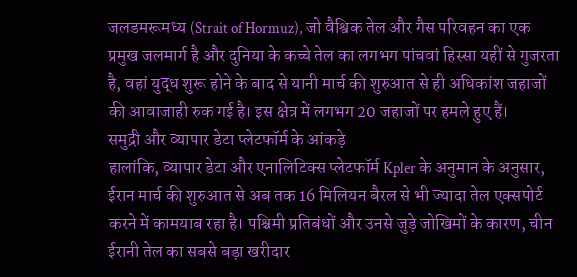जलडमरूमध्य (Strait of Hormuz), जो वैश्विक तेल और गैस परिवहन का एक प्रमुख जलमार्ग है और दुनिया के कच्चे तेल का लगभग पांचवां हिस्सा यहीं से गुजरता है, वहां युद्ध शुरू होने के बाद से यानी मार्च की शुरुआत से ही अधिकांश जहाजों की आवाजाही रुक गई है। इस क्षेत्र में लगभग 20 जहाजों पर हमले हुए हैं।
समुद्री और व्यापार डेटा प्लेटफॉर्म के आंकड़े
हालांकि, व्यापार डेटा और एनालिटिक्स प्लेटफॉर्म Kpler के अनुमान के अनुसार, ईरान मार्च की शुरुआत से अब तक 16 मिलियन बैरल से भी ज्यादा तेल एक्सपोर्ट करने में कामयाब रहा है। पश्चिमी प्रतिबंधों और उनसे जुड़े जोखिमों के कारण, चीन ईरानी तेल का सबसे बड़ा खरीदार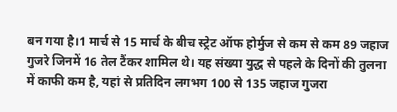बन गया है।1 मार्च से 15 मार्च के बीच स्ट्रेट ऑफ होर्मुज से कम से कम 89 जहाज गुजरे जिनमें 16 तेल टैंकर शामिल थे। यह संख्या युद्ध से पहले के दिनों की तुलना में काफी कम है, यहां से प्रतिदिन लगभग 100 से 135 जहाज गुजरा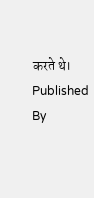करते थे।
Published By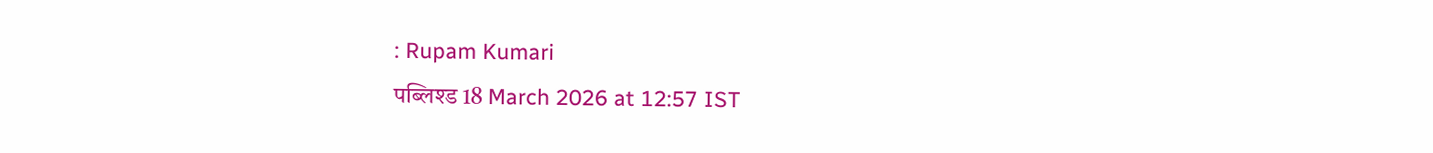: Rupam Kumari
पब्लिश्ड 18 March 2026 at 12:57 IST